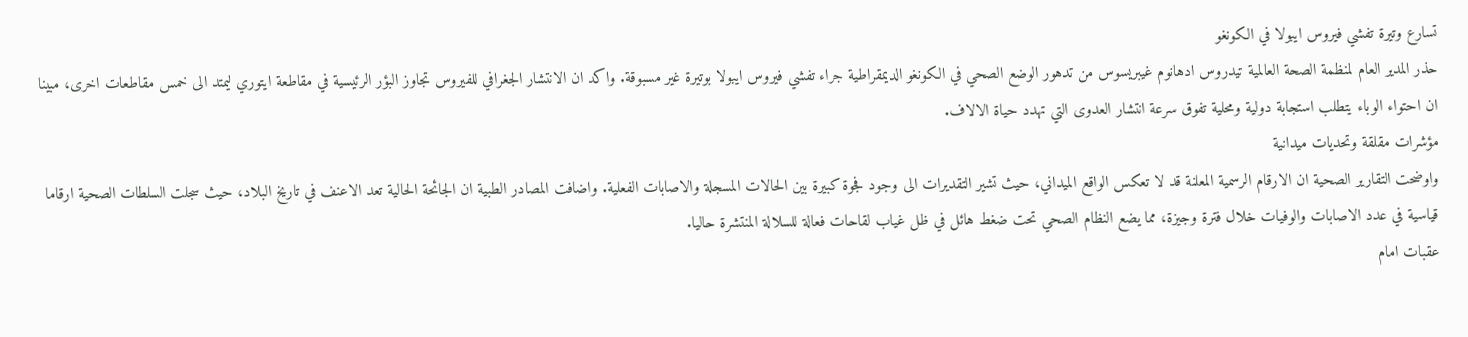تسارع وتيرة تفشي فيروس ايبولا في الكونغو
حذر المدير العام لمنظمة الصحة العالمية تيدروس ادهانوم غيبريسوس من تدهور الوضع الصحي في الكونغو الديمقراطية جراء تفشي فيروس ايبولا بوتيرة غير مسبوقة. واكد ان الانتشار الجغرافي للفيروس تجاوز البؤر الرئيسية في مقاطعة ايتوري ليمتد الى خمس مقاطعات اخرى، مبينا ان احتواء الوباء يتطلب استجابة دولية ومحلية تفوق سرعة انتشار العدوى التي تهدد حياة الالاف.
مؤشرات مقلقة وتحديات ميدانية
واوضحت التقارير الصحية ان الارقام الرسمية المعلنة قد لا تعكس الواقع الميداني، حيث تشير التقديرات الى وجود فجوة كبيرة بين الحالات المسجلة والاصابات الفعلية. واضافت المصادر الطبية ان الجائحة الحالية تعد الاعنف في تاريخ البلاد، حيث سجلت السلطات الصحية ارقاما قياسية في عدد الاصابات والوفيات خلال فترة وجيزة، مما يضع النظام الصحي تحت ضغط هائل في ظل غياب لقاحات فعالة للسلالة المنتشرة حاليا.
عقبات امام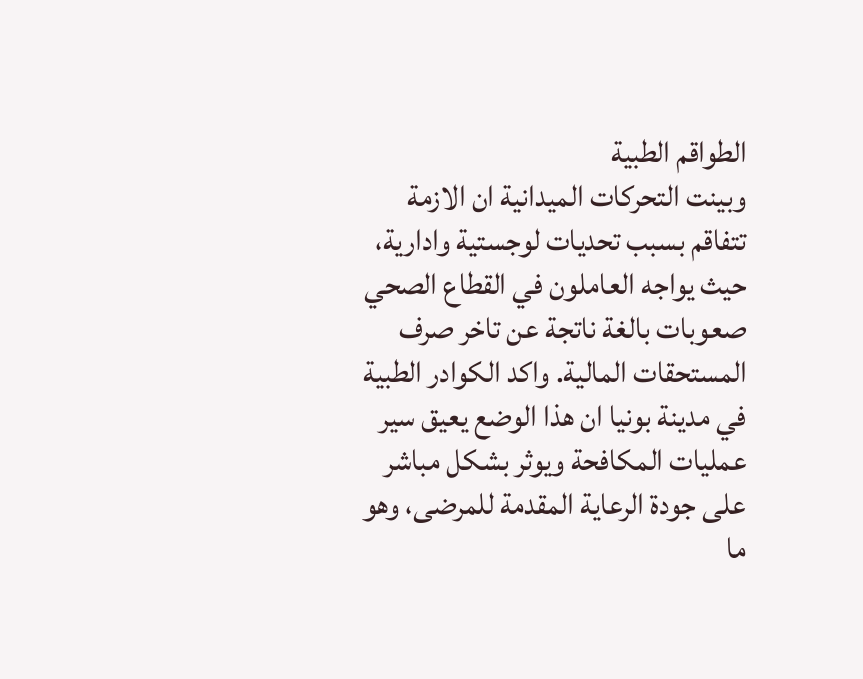الطواقم الطبية
وبينت التحركات الميدانية ان الازمة تتفاقم بسبب تحديات لوجستية وادارية، حيث يواجه العاملون في القطاع الصحي صعوبات بالغة ناتجة عن تاخر صرف المستحقات المالية. واكد الكوادر الطبية في مدينة بونيا ان هذا الوضع يعيق سير عمليات المكافحة ويوثر بشكل مباشر على جودة الرعاية المقدمة للمرضى، وهو ما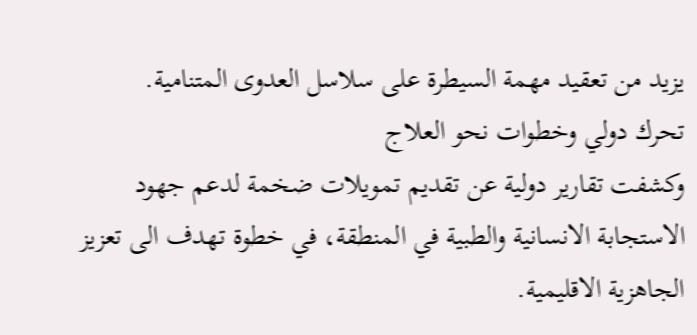يزيد من تعقيد مهمة السيطرة على سلاسل العدوى المتنامية.
تحرك دولي وخطوات نحو العلاج
وكشفت تقارير دولية عن تقديم تمويلات ضخمة لدعم جهود الاستجابة الانسانية والطبية في المنطقة، في خطوة تهدف الى تعزيز الجاهزية الاقليمية.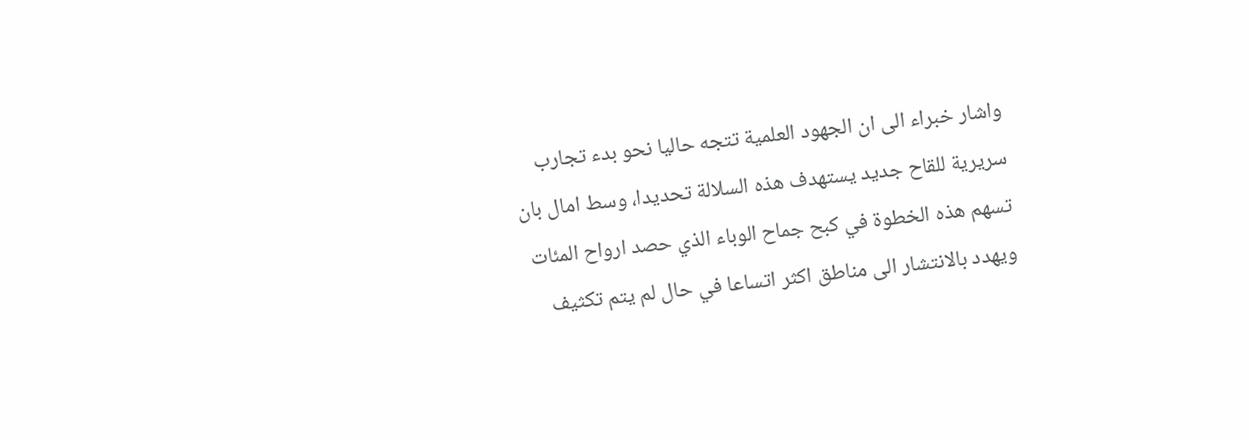واشار خبراء الى ان الجهود العلمية تتجه حاليا نحو بدء تجارب سريرية للقاح جديد يستهدف هذه السلالة تحديدا، وسط امال بان تسهم هذه الخطوة في كبح جماح الوباء الذي حصد ارواح المئات ويهدد بالانتشار الى مناطق اكثر اتساعا في حال لم يتم تكثيف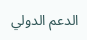الدعم الدولي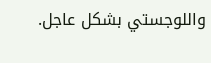واللوجستي بشكل عاجل.